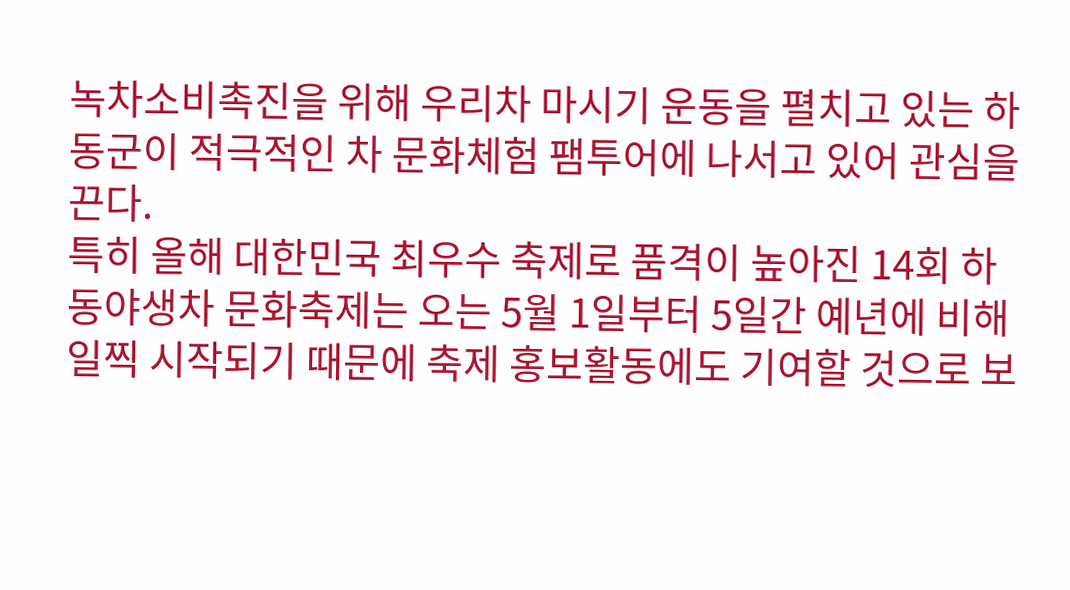녹차소비촉진을 위해 우리차 마시기 운동을 펼치고 있는 하동군이 적극적인 차 문화체험 팸투어에 나서고 있어 관심을 끈다.
특히 올해 대한민국 최우수 축제로 품격이 높아진 14회 하동야생차 문화축제는 오는 5월 1일부터 5일간 예년에 비해 일찍 시작되기 때문에 축제 홍보활동에도 기여할 것으로 보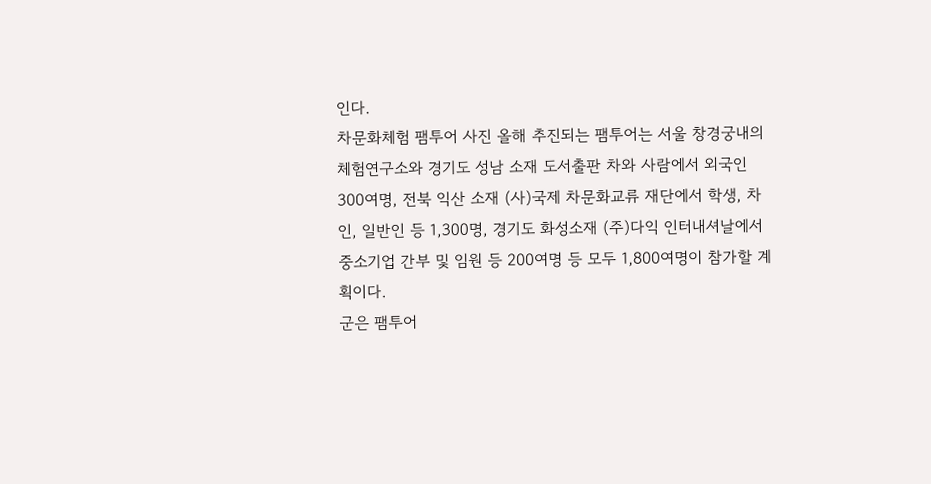인다.
차문화체험 팸투어 사진 올해 추진되는 팸투어는 서울 창경궁내의 체험연구소와 경기도 성남 소재 도서출판 차와 사람에서 외국인 300여명, 전북 익산 소재 (사)국제 차문화교류 재단에서 학생, 차인, 일반인 등 1,300명, 경기도 화성소재 (주)다익 인터내셔날에서 중소기업 간부 및 임원 등 200여명 등 모두 1,800여명이 참가할 계획이다.
군은 팸투어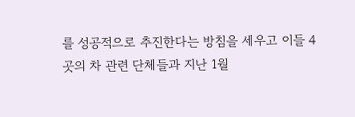를 성공적으로 추진한다는 방침을 세우고 이들 4곳의 차 관련 단체들과 지난 1월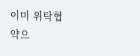이미 위탁협약으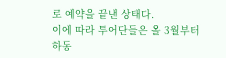로 예약을 끝낸 상태다.
이에 따라 투어단들은 올 3월부터 하동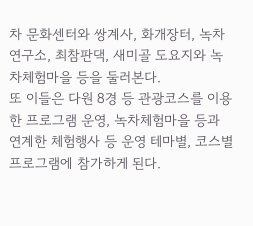차 문화센터와 쌍계사, 화개장터, 녹차연구소, 최참판댁, 새미골 도요지와 녹차체험마을 등을 둘러본다.
또 이들은 다원 8경 등 관광코스를 이용한 프로그램 운영, 녹차체험마을 등과 연계한 체험행사 등 운영 테마별, 코스별 프로그램에 참가하게 된다.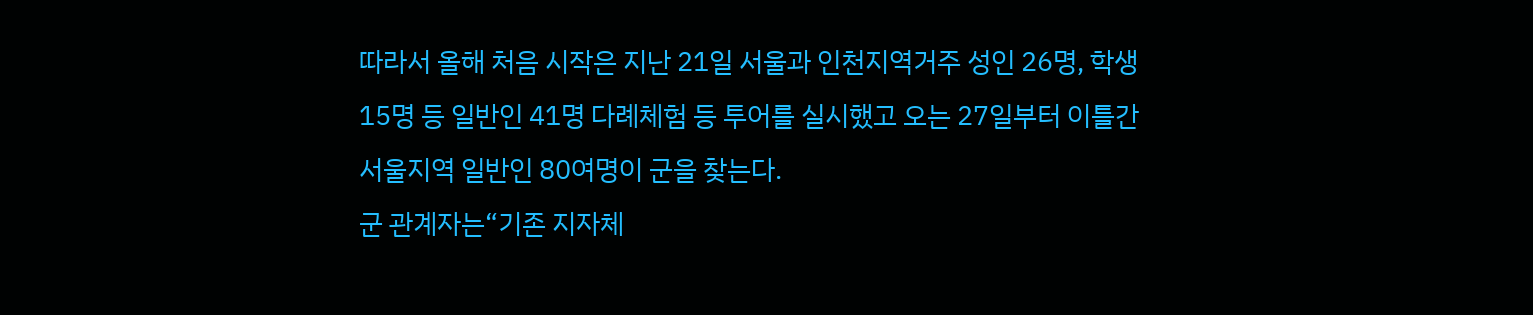따라서 올해 처음 시작은 지난 21일 서울과 인천지역거주 성인 26명, 학생 15명 등 일반인 41명 다례체험 등 투어를 실시했고 오는 27일부터 이틀간 서울지역 일반인 80여명이 군을 찾는다.
군 관계자는“기존 지자체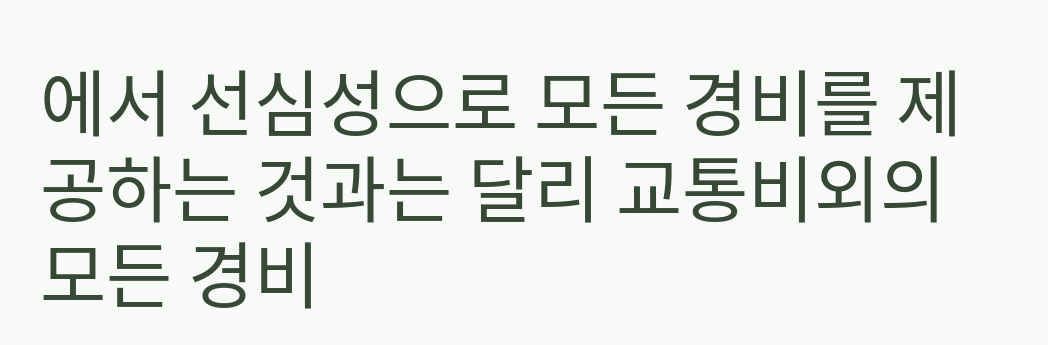에서 선심성으로 모든 경비를 제공하는 것과는 달리 교통비외의 모든 경비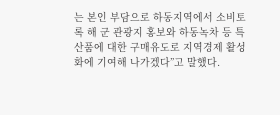는 본인 부담으로 하동지역에서 소비토록 해 군 관광지 홍보와 하동녹차 등 특산품에 대한 구매유도로 지역경제 활성화에 기여해 나가겠다”고 말했다.